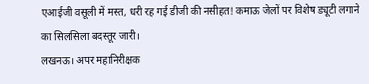एआईजी वसूली में मस्त, धरी रह गई डीजी की नसीहत! कमाऊ जेलों पर विशेष ड्यूटी लगाने का सिलसिला बदस्तूर जारी।
लखनऊ। अपर महानिरीक्षक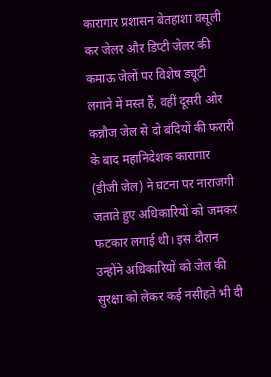कारागार प्रशासन बेतहाशा वसूली कर जेलर और डिप्टी जेलर की कमाऊ जेलों पर विशेष ड्यूटी लगाने में मस्त हैं, वहीं दूसरी ओर कन्नौज जेल से दो बंदियों की फरारी के बाद महानिदेशक कारागार (डीजी जेल) ने घटना पर नाराजगी जताते हुए अधिकारियों को जमकर फटकार लगाई थी। इस दौरान उन्होंने अधिकारियों को जेल की सुरक्षा को लेकर कई नसीहते भी दी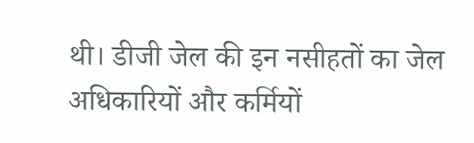थी। डीजी जेल की इन नसीहतों का जेल अधिकारियों और कर्मियों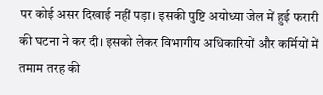पर कोई असर दिखाई नहीं पड़ा। इसकी पुष्टि अयोध्या जेल में हुई फरारी की घटना ने कर दी। इसको लेकर विभागीय अधिकारियों और कर्मियों में तमाम तरह की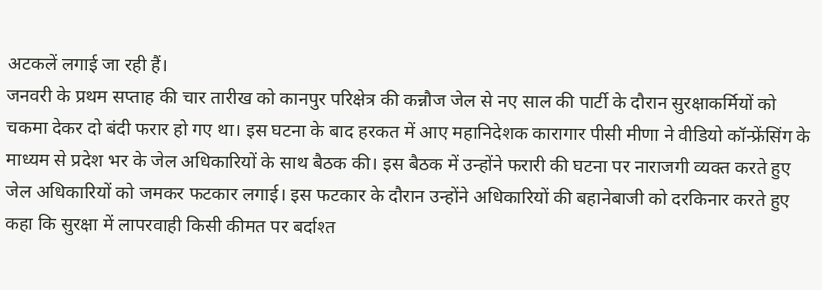अटकलें लगाई जा रही हैं।
जनवरी के प्रथम सप्ताह की चार तारीख को कानपुर परिक्षेत्र की कन्नौज जेल से नए साल की पार्टी के दौरान सुरक्षाकर्मियों को चकमा देकर दो बंदी फरार हो गए था। इस घटना के बाद हरकत में आए महानिदेशक कारागार पीसी मीणा ने वीडियो कॉन्फ्रेंसिंग के माध्यम से प्रदेश भर के जेल अधिकारियों के साथ बैठक की। इस बैठक में उन्होंने फरारी की घटना पर नाराजगी व्यक्त करते हुए जेल अधिकारियों को जमकर फटकार लगाई। इस फटकार के दौरान उन्होंने अधिकारियों की बहानेबाजी को दरकिनार करते हुए कहा कि सुरक्षा में लापरवाही किसी कीमत पर बर्दाश्त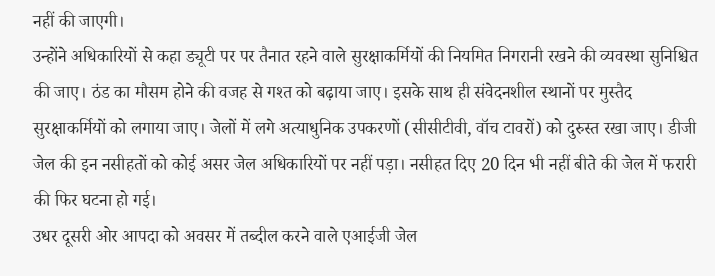नहीं की जाएगी।
उन्होंने अधिकारियों से कहा ड्यूटी पर पर तैनात रहने वाले सुरक्षाकर्मियों की नियमित निगरानी रखने की व्यवस्था सुनिश्चित की जाए। ठंड का मौसम होने की वजह से गश्त को बढ़ाया जाए। इसके साथ ही संवेदनशील स्थानों पर मुस्तैद सुरक्षाकर्मियों को लगाया जाए। जेलों में लगे अत्याधुनिक उपकरणों (सीसीटीवी, वॉच टावरों) को दुरुस्त रखा जाए। डीजी जेल की इन नसीहतों को कोई असर जेल अधिकारियों पर नहीं पड़ा। नसीहत दिए 20 दिन भी नहीं बीते की जेल में फरारी की फिर घटना हो गई।
उधर दूसरी ओर आपदा को अवसर में तब्दील करने वाले एआईजी जेल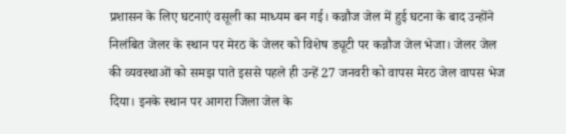प्रशासन के लिए घटनाएं वसूली का माध्यम बन गई। कन्नौज जेल में हुई घटना के बाद उन्होंने निलंबित जेलर के स्थान पर मेरठ के जेलर को विशेष ड्यूटी पर कन्नौज जेल भेजा। जेलर जेल की व्यवस्थाओं को समझ पाते इससे पहले ही उन्हें 27 जनवरी को वापस मेरठ जेल वापस भेज दिया। इनके स्थान पर आगरा जिला जेल के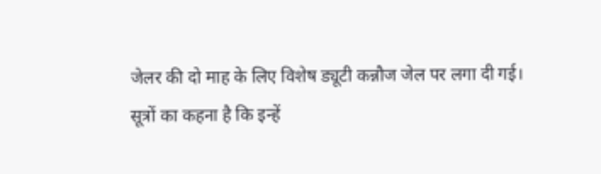जेलर की दो माह के लिए विशेष ड्यूटी कन्नौज जेल पर लगा दी गई।
सूत्रों का कहना है कि इन्हें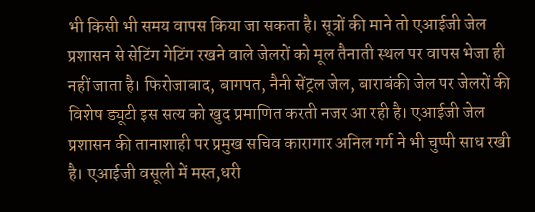भी किसी भी समय वापस किया जा सकता है। सूत्रों की माने तो एआईजी जेल प्रशासन से सेटिंग गेटिंग रखने वाले जेलरों को मूल तैनाती स्थल पर वापस भेजा ही नहीं जाता है। फिरोजाबाद, बागपत, नैनी सेंट्रल जेल, बाराबंकी जेल पर जेलरों की विशेष ड्यूटी इस सत्य को खुद प्रमाणित करती नजर आ रही है। एआईजी जेल प्रशासन की तानाशाही पर प्रमुख सचिव कारागार अनिल गर्ग ने भी चुप्पी साध रखी है। एआईजी वसूली में मस्त,धरी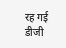रह गई डीजी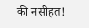की नसीहत!